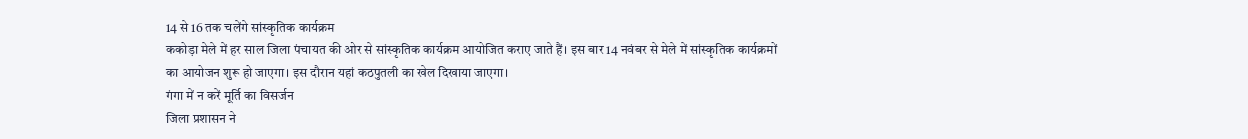14 से 16 तक चलेंगे सांस्कृतिक कार्यक्रम
ककोड़ा मेले में हर साल जिला पंचायत की ओर से सांस्कृतिक कार्यक्रम आयोजित कराए जाते हैं। इस बार 14 नवंबर से मेले में सांस्कृतिक कार्यक्रमों का आयोजन शुरू हो जाएगा। इस दौरान यहां कठपुतली का खेल दिखाया जाएगा।
गंगा में न करें मूर्ति का विसर्जन
जिला प्रशासन ने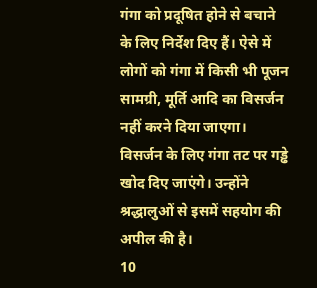गंगा को प्रदूषित होने से बचाने के लिए निर्देश दिए हैं। ऐसे में लोगों को गंगा में किसी भी पूजन सामग्री, मूर्ति आदि का विसर्जन नहीं करने दिया जाएगा। विसर्जन के लिए गंगा तट पर गड्ढे खोद दिए जाएंगे। उन्होंने श्रद्धालुओं से इसमें सहयोग की अपील की है।
10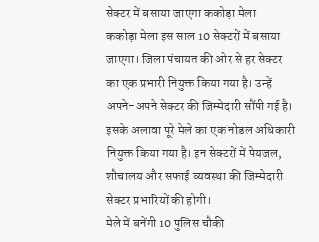सेक्टर में बसाया जाएगा ककोड़ा मेला
ककोड़ा मेला इस साल 10 सेक्टरों में बसाया जाएगा। जिला पंचायत की ओर से हर सेक्टर का एक प्रभारी नियुक्त किया गया है। उन्हें अपने-अपने सेक्टर की जिम्मेदारी सौंपी गई है। इसके अलावा पूरे मेले का एक नोडल अधिकारी नियुक्त किया गया है। इन सेक्टरों में पेयजल, शौचालय और सफाई व्यवस्था की जिम्मेदारी सेक्टर प्रभारियों की होगी।
मेले में बनेंगी 10 पुलिस चौकी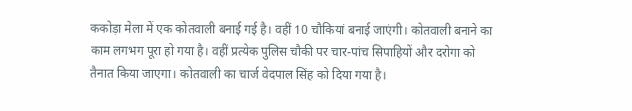ककोड़ा मेला में एक कोतवाली बनाई गई है। वहीं 10 चौकियां बनाई जाएंगी। कोतवाली बनाने का काम लगभग पूरा हो गया है। वहीं प्रत्येक पुलिस चौकी पर चार-पांच सिपाहियों और दरोगा को तैनात किया जाएगा। कोतवाली का चार्ज वेदपाल सिंह को दिया गया है।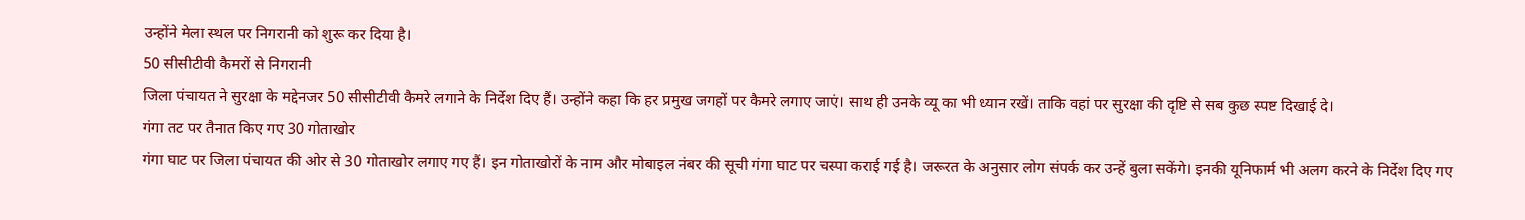उन्होंने मेला स्थल पर निगरानी को शुरू कर दिया है।
50 सीसीटीवी कैमरों से निगरानी
जिला पंचायत ने सुरक्षा के मद्देनजर 50 सीसीटीवी कैमरे लगाने के निर्देश दिए हैं। उन्होंने कहा कि हर प्रमुख जगहों पर कैमरे लगाए जाएं। साथ ही उनके व्यू का भी ध्यान रखें। ताकि वहां पर सुरक्षा की दृष्टि से सब कुछ स्पष्ट दिखाई दे।
गंगा तट पर तैनात किए गए 30 गोताखोर
गंगा घाट पर जिला पंचायत की ओर से 30 गोताखोर लगाए गए हैं। इन गोताखोरों के नाम और मोबाइल नंबर की सूची गंगा घाट पर चस्पा कराई गई है। जरूरत के अनुसार लोग संपर्क कर उन्हें बुला सकेंगे। इनकी यूनिफार्म भी अलग करने के निर्देश दिए गए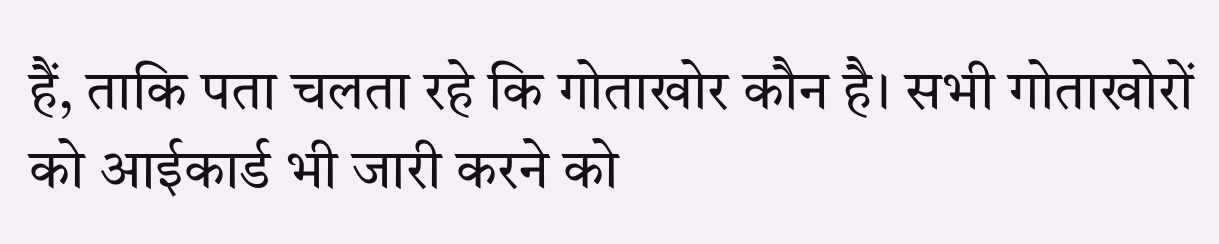हैं, ताकि पता चलता रहे कि गोताखोर कौन है। सभी गोताखोरों को आईकार्ड भी जारी करने को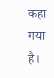कहा गया है।